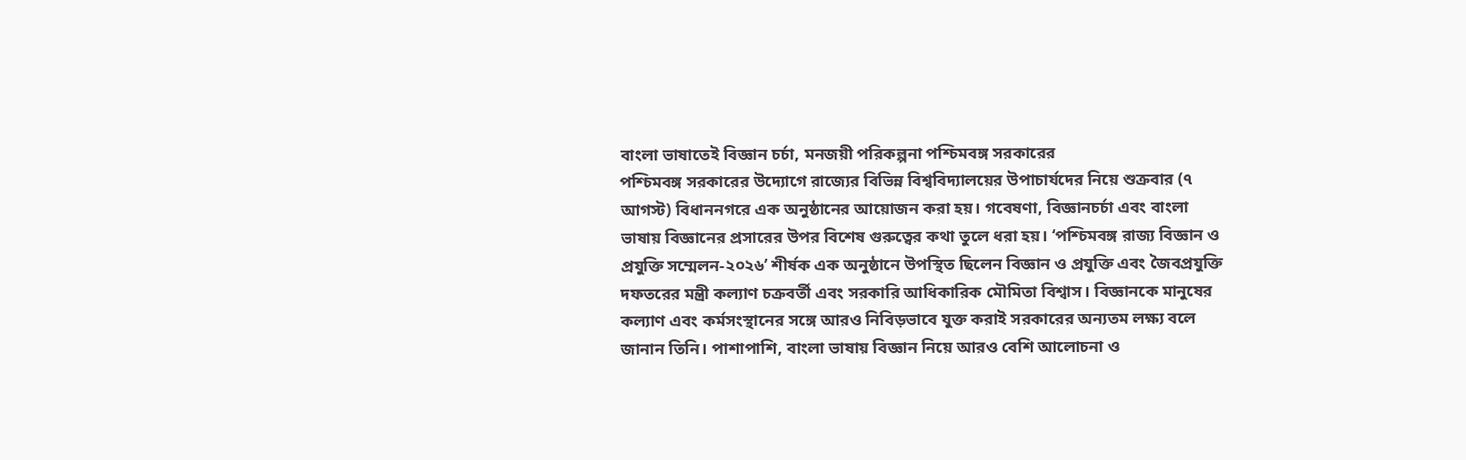বাংলা ভাষাতেই বিজ্ঞান চর্চা, মনজয়ী পরিকল্পনা পশ্চিমবঙ্গ সরকারের
পশ্চিমবঙ্গ সরকারের উদ্যোগে রাজ্যের বিভিন্ন বিশ্ববিদ্যালয়ের উপাচার্যদের নিয়ে শুক্রবার (৭ আগস্ট) বিধাননগরে এক অনুষ্ঠানের আয়োজন করা হয়। গবেষণা, বিজ্ঞানচর্চা এবং বাংলা ভাষায় বিজ্ঞানের প্রসারের উপর বিশেষ গুরুত্বের কথা তুলে ধরা হয়। ‘পশ্চিমবঙ্গ রাজ্য বিজ্ঞান ও প্রযুক্তি সম্মেলন-২০২৬’ শীর্ষক এক অনুষ্ঠানে উপস্থিত ছিলেন বিজ্ঞান ও প্রযুক্তি এবং জৈবপ্রযুক্তি দফতরের মন্ত্রী কল্যাণ চক্রবর্তী এবং সরকারি আধিকারিক মৌমিতা বিশ্বাস। বিজ্ঞানকে মানুষের কল্যাণ এবং কর্মসংস্থানের সঙ্গে আরও নিবিড়ভাবে যুক্ত করাই সরকারের অন্যতম লক্ষ্য বলে জানান তিনি। পাশাপাশি, বাংলা ভাষায় বিজ্ঞান নিয়ে আরও বেশি আলোচনা ও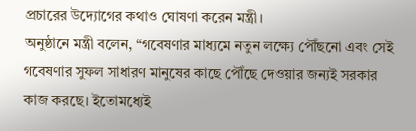প্রচারের উদ্যোগের কথাও ঘোষণা করেন মন্ত্রী।
অনুষ্ঠানে মন্ত্রী বলেন, “গবেষণার মাধ্যমে নতুন লক্ষ্যে পৌঁছনো এবং সেই গবেষণার সুফল সাধারণ মানুষের কাছে পৌঁছে দেওয়ার জন্যই সরকার কাজ করছে। ইতোমধ্যেই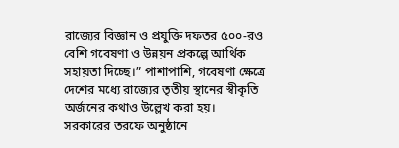রাজ্যের বিজ্ঞান ও প্রযুক্তি দফতর ৫০০-রও বেশি গবেষণা ও উন্নয়ন প্রকল্পে আর্থিক সহায়তা দিচ্ছে।” পাশাপাশি, গবেষণা ক্ষেত্রে দেশের মধ্যে রাজ্যের তৃতীয় স্থানের স্বীকৃতি অর্জনের কথাও উল্লেখ করা হয়।
সরকারের তরফে অনুষ্ঠানে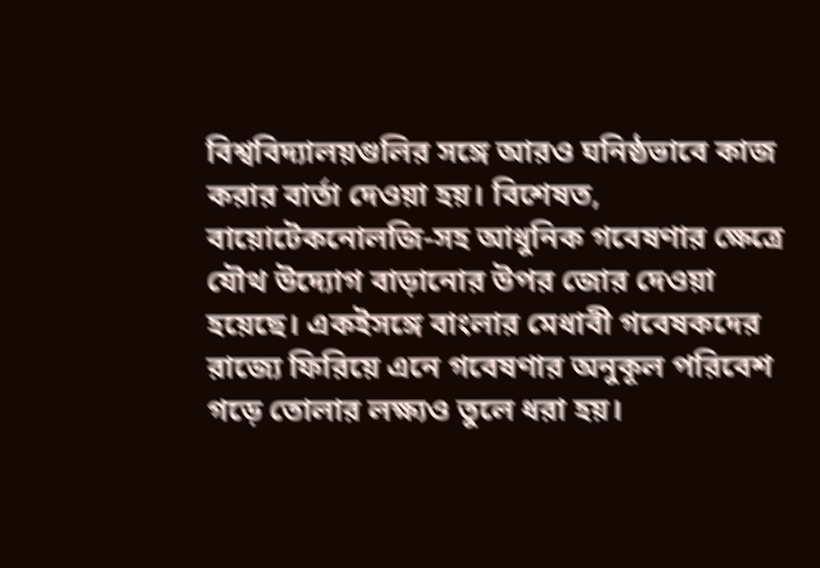বিশ্ববিদ্যালয়গুলির সঙ্গে আরও ঘনিষ্ঠভাবে কাজ করার বার্তা দেওয়া হয়। বিশেষত, বায়োটেকনোলজি-সহ আধুনিক গবেষণার ক্ষেত্রে যৌথ উদ্যোগ বাড়ানোর উপর জোর দেওয়া হয়েছে। একইসঙ্গে বাংলার মেধাবী গবেষকদের রাজ্যে ফিরিয়ে এনে গবেষণার অনুকূল পরিবেশ গড়ে তোলার লক্ষ্যও তুলে ধরা হয়।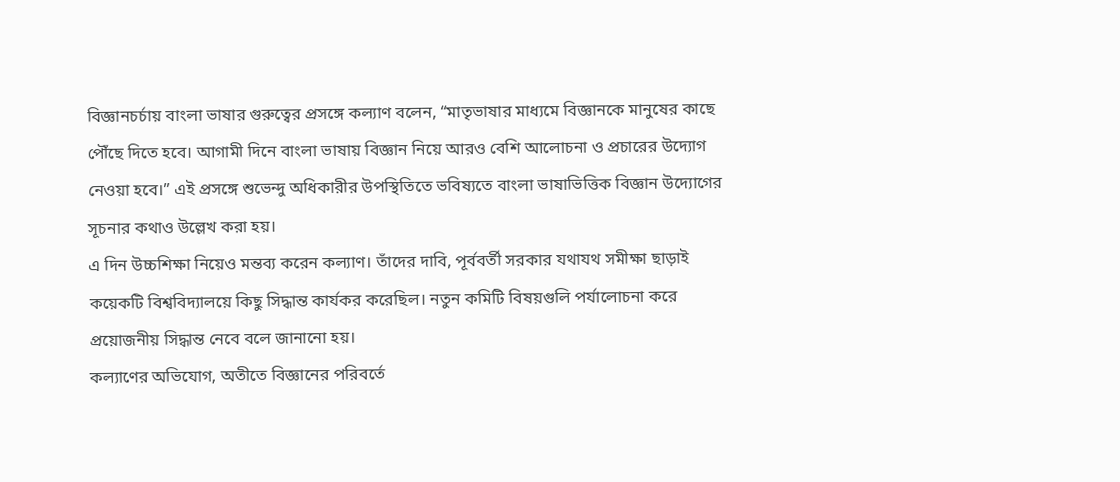বিজ্ঞানচর্চায় বাংলা ভাষার গুরুত্বের প্রসঙ্গে কল্যাণ বলেন, “মাতৃভাষার মাধ্যমে বিজ্ঞানকে মানুষের কাছে পৌঁছে দিতে হবে। আগামী দিনে বাংলা ভাষায় বিজ্ঞান নিয়ে আরও বেশি আলোচনা ও প্রচারের উদ্যোগ নেওয়া হবে।” এই প্রসঙ্গে শুভেন্দু অধিকারীর উপস্থিতিতে ভবিষ্যতে বাংলা ভাষাভিত্তিক বিজ্ঞান উদ্যোগের সূচনার কথাও উল্লেখ করা হয়।
এ দিন উচ্চশিক্ষা নিয়েও মন্তব্য করেন কল্যাণ। তাঁদের দাবি, পূর্ববর্তী সরকার যথাযথ সমীক্ষা ছাড়াই কয়েকটি বিশ্ববিদ্যালয়ে কিছু সিদ্ধান্ত কার্যকর করেছিল। নতুন কমিটি বিষয়গুলি পর্যালোচনা করে প্রয়োজনীয় সিদ্ধান্ত নেবে বলে জানানো হয়।
কল্যাণের অভিযোগ, অতীতে বিজ্ঞানের পরিবর্তে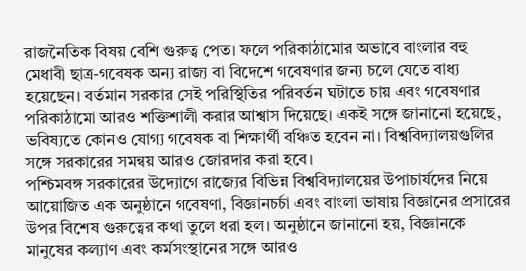রাজনৈতিক বিষয় বেশি গুরুত্ব পেত। ফলে পরিকাঠামোর অভাবে বাংলার বহু মেধাবী ছাত্র-গবেষক অন্য রাজ্য বা বিদেশে গবেষণার জন্য চলে যেতে বাধ্য হয়েছেন। বর্তমান সরকার সেই পরিস্থিতির পরিবর্তন ঘটাতে চায় এবং গবেষণার পরিকাঠামো আরও শক্তিশালী করার আশ্বাস দিয়েছে। একই সঙ্গে জানানো হয়েছে, ভবিষ্যতে কোনও যোগ্য গবেষক বা শিক্ষার্থী বঞ্চিত হবেন না। বিশ্ববিদ্যালয়গুলির সঙ্গে সরকারের সমন্বয় আরও জোরদার করা হবে।
পশ্চিমবঙ্গ সরকারের উদ্যোগে রাজ্যের বিভিন্ন বিশ্ববিদ্যালয়ের উপাচার্যদের নিয়ে আয়োজিত এক অনুষ্ঠানে গবেষণা, বিজ্ঞানচর্চা এবং বাংলা ভাষায় বিজ্ঞানের প্রসারের উপর বিশেষ গুরুত্বের কথা তুলে ধরা হল। অনুষ্ঠানে জানানো হয়, বিজ্ঞানকে মানুষের কল্যাণ এবং কর্মসংস্থানের সঙ্গে আরও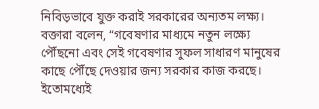নিবিড়ভাবে যুক্ত করাই সরকারের অন্যতম লক্ষ্য।
বক্তারা বলেন, “গবেষণার মাধ্যমে নতুন লক্ষ্যে পৌঁছনো এবং সেই গবেষণার সুফল সাধারণ মানুষের কাছে পৌঁছে দেওয়ার জন্য সরকার কাজ করছে। ইতোমধ্যেই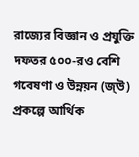রাজ্যের বিজ্ঞান ও প্রযুক্তি দফতর ৫০০-রও বেশি গবেষণা ও উন্নয়ন (জ্উ) প্রকল্পে আর্থিক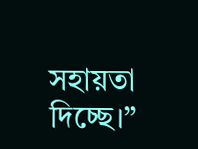সহায়তা দিচ্ছে।”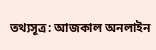তথ্যসূত্র: আজকাল অনলাইন